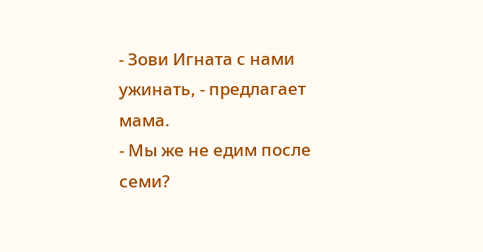- Зови Игната с нами ужинать, - предлагает мама.
- Мы же не едим после семи?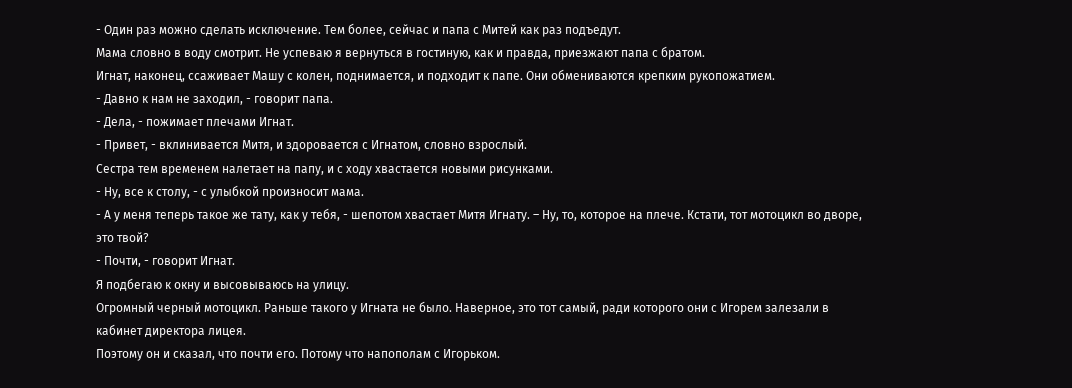- Один раз можно сделать исключение. Тем более, сейчас и папа с Митей как раз подъедут.
Мама словно в воду смотрит. Не успеваю я вернуться в гостиную, как и правда, приезжают папа с братом.
Игнат, наконец, ссаживает Машу с колен, поднимается, и подходит к папе. Они обмениваются крепким рукопожатием.
- Давно к нам не заходил, - говорит папа.
- Дела, - пожимает плечами Игнат.
- Привет, - вклинивается Митя, и здоровается с Игнатом, словно взрослый.
Сестра тем временем налетает на папу, и с ходу хвастается новыми рисунками.
- Ну, все к столу, - с улыбкой произносит мама.
- А у меня теперь такое же тату, как у тебя, - шепотом хвастает Митя Игнату. – Ну, то, которое на плече. Кстати, тот мотоцикл во дворе, это твой?
- Почти, - говорит Игнат.
Я подбегаю к окну и высовываюсь на улицу.
Огромный черный мотоцикл. Раньше такого у Игната не было. Наверное, это тот самый, ради которого они с Игорем залезали в кабинет директора лицея.
Поэтому он и сказал, что почти его. Потому что напополам с Игорьком.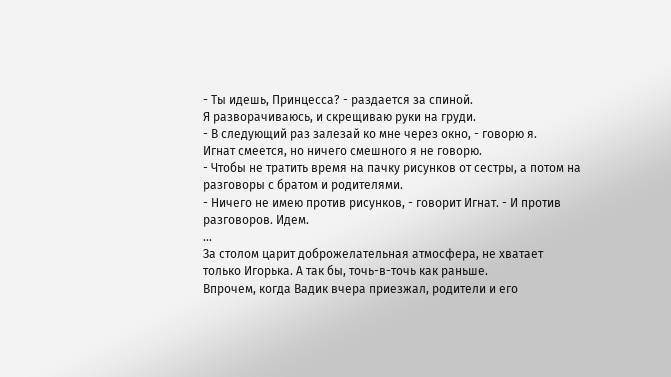- Ты идешь, Принцесса? - раздается за спиной.
Я разворачиваюсь, и скрещиваю руки на груди.
- В следующий раз залезай ко мне через окно, - говорю я.
Игнат смеется, но ничего смешного я не говорю.
- Чтобы не тратить время на пачку рисунков от сестры, а потом на разговоры с братом и родителями.
- Ничего не имею против рисунков, - говорит Игнат. - И против разговоров. Идем.
...
За столом царит доброжелательная атмосфера, не хватает только Игорька. А так бы, точь-в-точь как раньше.
Впрочем, когда Вадик вчера приезжал, родители и его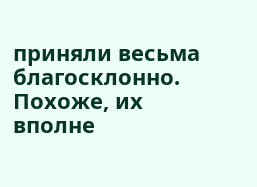приняли весьма благосклонно.
Похоже, их вполне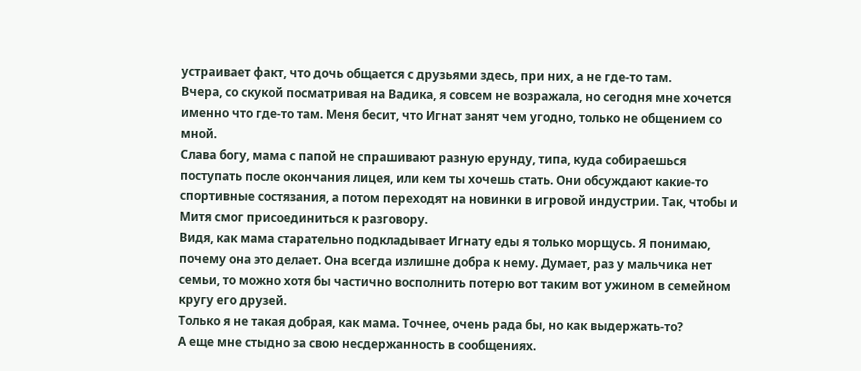устраивает факт, что дочь общается с друзьями здесь, при них, а не где-то там.
Вчера, со скукой посматривая на Вадика, я совсем не возражала, но сегодня мне хочется именно что где-то там. Меня бесит, что Игнат занят чем угодно, только не общением со мной.
Слава богу, мама с папой не спрашивают разную ерунду, типа, куда собираешься поступать после окончания лицея, или кем ты хочешь стать. Они обсуждают какие-то спортивные состязания, а потом переходят на новинки в игровой индустрии. Так, чтобы и Митя смог присоединиться к разговору.
Видя, как мама старательно подкладывает Игнату еды я только морщусь. Я понимаю, почему она это делает. Она всегда излишне добра к нему. Думает, раз у мальчика нет семьи, то можно хотя бы частично восполнить потерю вот таким вот ужином в семейном кругу его друзей.
Только я не такая добрая, как мама. Точнее, очень рада бы, но как выдержать-то?
А еще мне стыдно за свою несдержанность в сообщениях.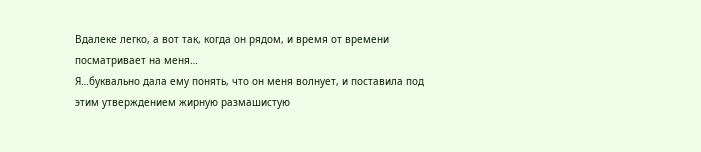Вдалеке легко, а вот так, когда он рядом, и время от времени посматривает на меня…
Я…буквально дала ему понять, что он меня волнует, и поставила под этим утверждением жирную размашистую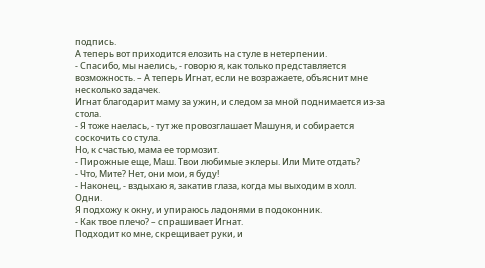подпись.
А теперь вот приходится елозить на стуле в нетерпении.
- Спасибо, мы наелись, - говорю я, как только представляется возможность. – А теперь Игнат, если не возражаете, объяснит мне несколько задачек.
Игнат благодарит маму за ужин, и следом за мной поднимается из-за стола.
- Я тоже наелась, - тут же провозглашает Машуня, и собирается соскочить со стула.
Но, к счастью, мама ее тормозит.
- Пирожные еще, Маш. Твои любимые эклеры. Или Мите отдать?
- Что, Мите? Нет, они мои, я буду!
- Наконец, - вздыхаю я, закатив глаза, когда мы выходим в холл.
Одни.
Я подхожу к окну, и упираюсь ладонями в подоконник.
- Как твое плечо? – спрашивает Игнат.
Подходит ко мне, скрещивает руки, и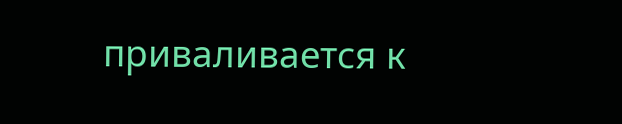приваливается к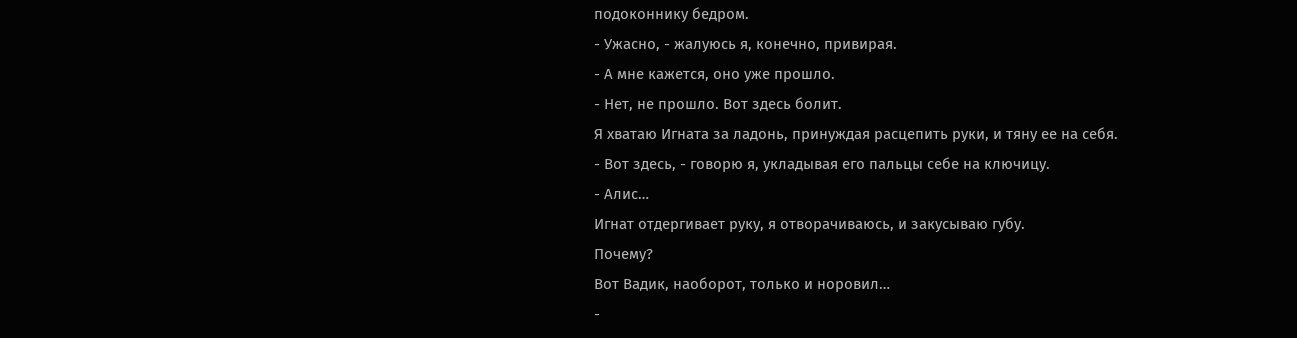подоконнику бедром.
- Ужасно, - жалуюсь я, конечно, привирая.
- А мне кажется, оно уже прошло.
- Нет, не прошло. Вот здесь болит.
Я хватаю Игната за ладонь, принуждая расцепить руки, и тяну ее на себя.
- Вот здесь, - говорю я, укладывая его пальцы себе на ключицу.
- Алис…
Игнат отдергивает руку, я отворачиваюсь, и закусываю губу.
Почему?
Вот Вадик, наоборот, только и норовил…
-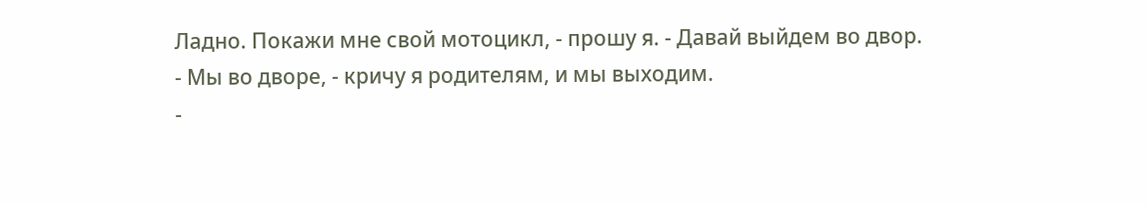Ладно. Покажи мне свой мотоцикл, - прошу я. - Давай выйдем во двор.
- Мы во дворе, - кричу я родителям, и мы выходим.
-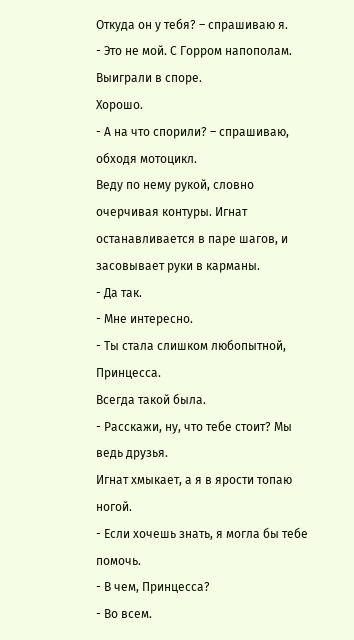Откуда он у тебя? – спрашиваю я.
- Это не мой. С Горром напополам. Выиграли в споре.
Хорошо.
- А на что спорили? – спрашиваю, обходя мотоцикл.
Веду по нему рукой, словно очерчивая контуры. Игнат останавливается в паре шагов, и засовывает руки в карманы.
- Да так.
- Мне интересно.
- Ты стала слишком любопытной, Принцесса.
Всегда такой была.
- Расскажи, ну, что тебе стоит? Мы ведь друзья.
Игнат хмыкает, а я в ярости топаю ногой.
- Если хочешь знать, я могла бы тебе помочь.
- В чем, Принцесса?
- Во всем.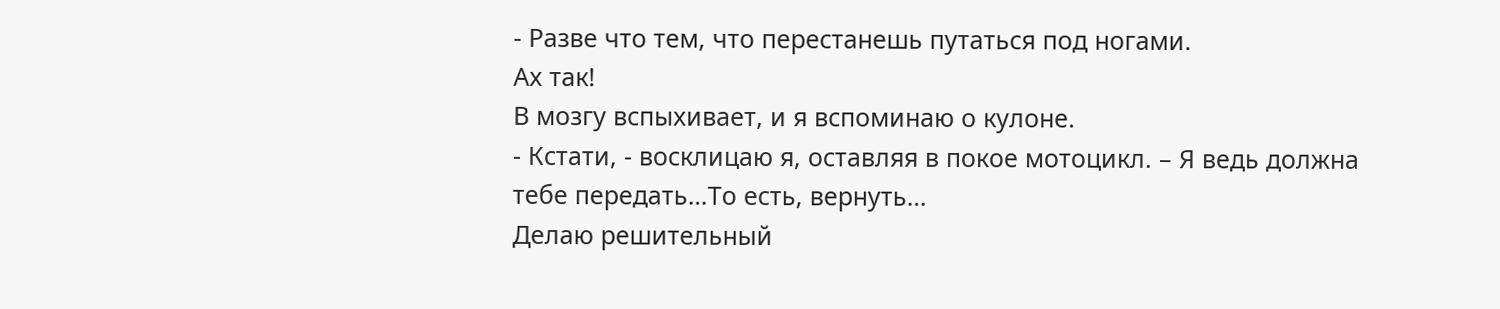- Разве что тем, что перестанешь путаться под ногами.
Ах так!
В мозгу вспыхивает, и я вспоминаю о кулоне.
- Кстати, - восклицаю я, оставляя в покое мотоцикл. – Я ведь должна тебе передать…То есть, вернуть…
Делаю решительный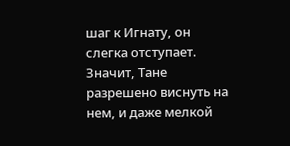шаг к Игнату, он слегка отступает.
Значит, Тане разрешено виснуть на нем, и даже мелкой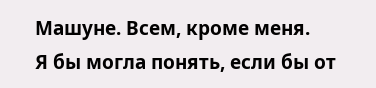Машуне. Всем, кроме меня.
Я бы могла понять, если бы от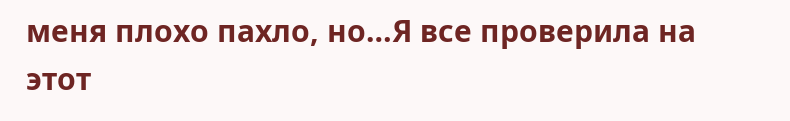меня плохо пахло, но…Я все проверила на этот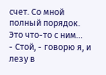счет. Со мной полный порядок. Это что-то с ним…
- Стой, - говорю я, и лезу в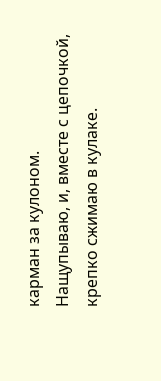карман за кулоном.
Нащупываю, и, вместе с цепочкой, крепко сжимаю в кулаке.